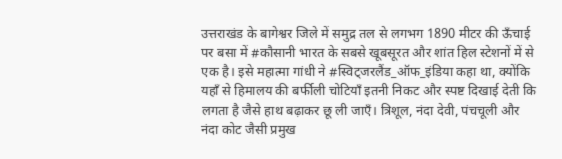उत्तराखंड के बागेश्वर जिले में समुद्र तल से लगभग 1890 मीटर की ऊँचाई पर बसा में #कौसानी भारत के सबसे खूबसूरत और शांत हिल स्टेशनों में से एक है। इसे महात्मा गांधी ने #स्विट्जरलैंड_ऑफ_इंडिया कहा था, क्योंकि यहाँ से हिमालय की बर्फीली चोटियाँ इतनी निकट और स्पष्ट दिखाई देती कि लगता है जैसे हाथ बढ़ाकर छू ली जाएँ। त्रिशूल, नंदा देवी, पंचचूली और नंदा कोट जैसी प्रमुख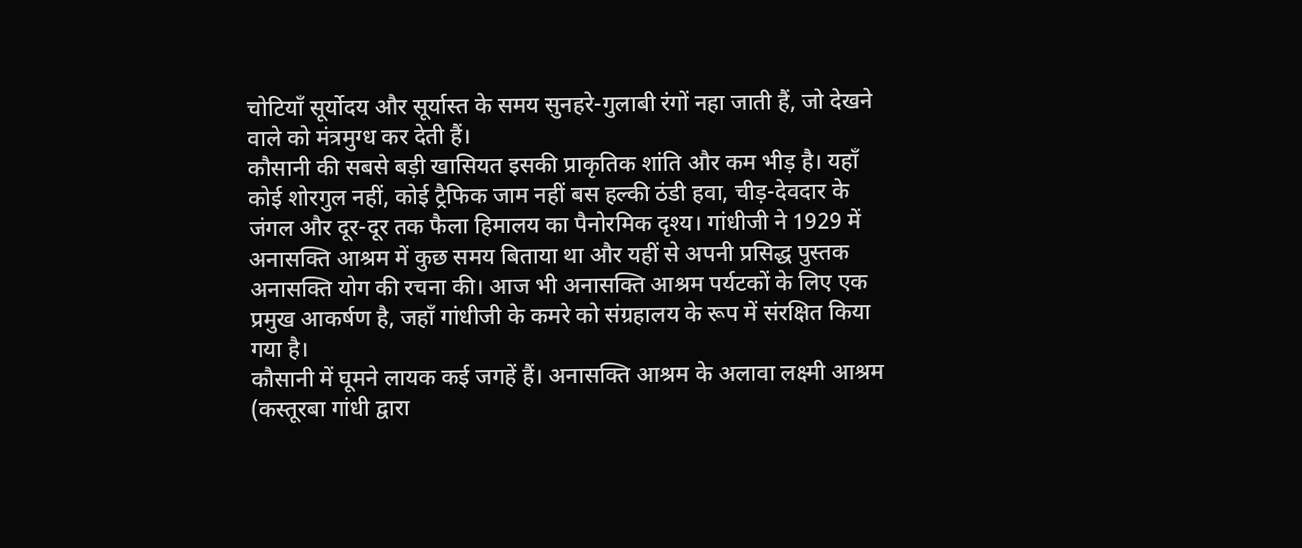चोटियाँ सूर्योदय और सूर्यास्त के समय सुनहरे-गुलाबी रंगों नहा जाती हैं, जो देखने वाले को मंत्रमुग्ध कर देती हैं।
कौसानी की सबसे बड़ी खासियत इसकी प्राकृतिक शांति और कम भीड़ है। यहाँ कोई शोरगुल नहीं, कोई ट्रैफिक जाम नहीं बस हल्की ठंडी हवा, चीड़-देवदार के जंगल और दूर-दूर तक फैला हिमालय का पैनोरमिक दृश्य। गांधीजी ने 1929 में अनासक्ति आश्रम में कुछ समय बिताया था और यहीं से अपनी प्रसिद्ध पुस्तक अनासक्ति योग की रचना की। आज भी अनासक्ति आश्रम पर्यटकों के लिए एक प्रमुख आकर्षण है, जहाँ गांधीजी के कमरे को संग्रहालय के रूप में संरक्षित किया गया है।
कौसानी में घूमने लायक कई जगहें हैं। अनासक्ति आश्रम के अलावा लक्ष्मी आश्रम (कस्तूरबा गांधी द्वारा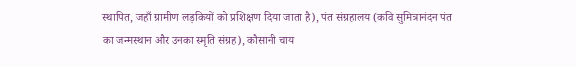स्थापित, जहाँ ग्रामीण लड़कियों को प्रशिक्षण दिया जाता है), पंत संग्रहालय (कवि सुमित्रानंदन पंत का जन्मस्थान और उनका स्मृति संग्रह), कौसानी चाय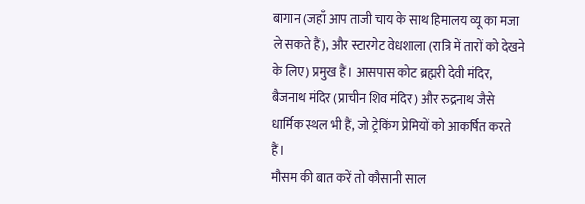बागान (जहाँ आप ताजी चाय के साथ हिमालय व्यू का मजा ले सकते हैं), और स्टारगेट वेधशाला (रात्रि में तारों को देखने के लिए) प्रमुख हैं। आसपास कोट ब्रह्मरी देवी मंदिर, बैजनाथ मंदिर (प्राचीन शिव मंदिर) और रुद्रनाथ जैसे धार्मिक स्थल भी हैं, जो ट्रेकिंग प्रेमियों को आकर्षित करते हैं।
मौसम की बात करें तो कौसानी साल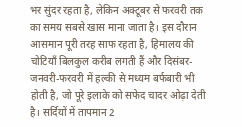भर सुंदर रहता है, लेकिन अक्टूबर से फरवरी तक का समय सबसे खास माना जाता है। इस दौरान आसमान पूरी तरह साफ रहता है, हिमालय की चोटियाँ बिलकुल करीब लगती हैं और दिसंबर-जनवरी-फरवरी में हल्की से मध्यम बर्फबारी भी होती है, जो पूरे इलाके को सफेद चादर ओढ़ा देती है। सर्दियों में तापमान 2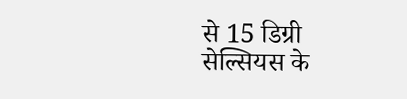से 15 डिग्री सेल्सियस के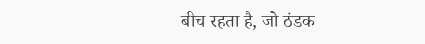बीच रहता है, जो ठंडक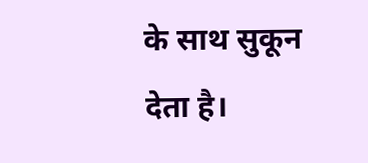के साथ सुकून देता है।